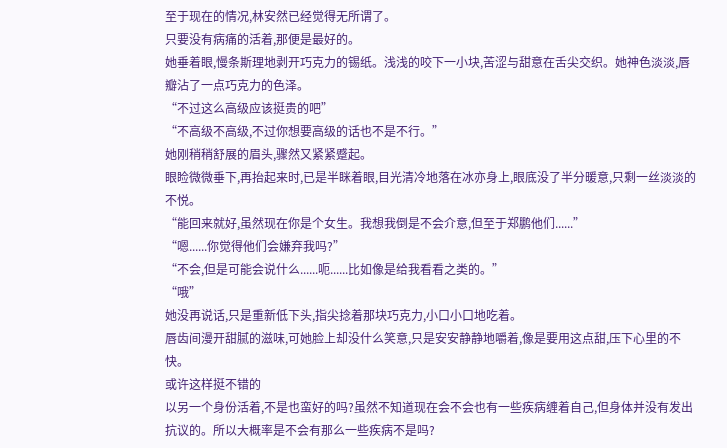至于现在的情况,林安然已经觉得无所谓了。
只要没有病痛的活着,那便是最好的。
她垂着眼,慢条斯理地剥开巧克力的锡纸。浅浅的咬下一小块,苦涩与甜意在舌尖交织。她神色淡淡,唇瓣沾了一点巧克力的色泽。
“不过这么高级应该挺贵的吧”
“不高级不高级,不过你想要高级的话也不是不行。”
她刚稍稍舒展的眉头,骤然又紧紧蹙起。
眼睑微微垂下,再抬起来时,已是半眯着眼,目光清冷地落在冰亦身上,眼底没了半分暖意,只剩一丝淡淡的不悦。
“能回来就好,虽然现在你是个女生。我想我倒是不会介意,但至于郑鹏他们......”
“嗯......你觉得他们会嫌弃我吗?”
“不会,但是可能会说什么......呃......比如像是给我看看之类的。”
“哦”
她没再说话,只是重新低下头,指尖捻着那块巧克力,小口小口地吃着。
唇齿间漫开甜腻的滋味,可她脸上却没什么笑意,只是安安静静地嚼着,像是要用这点甜,压下心里的不快。
或许这样挺不错的
以另一个身份活着,不是也蛮好的吗?虽然不知道现在会不会也有一些疾病缠着自己,但身体并没有发出抗议的。所以大概率是不会有那么一些疾病不是吗?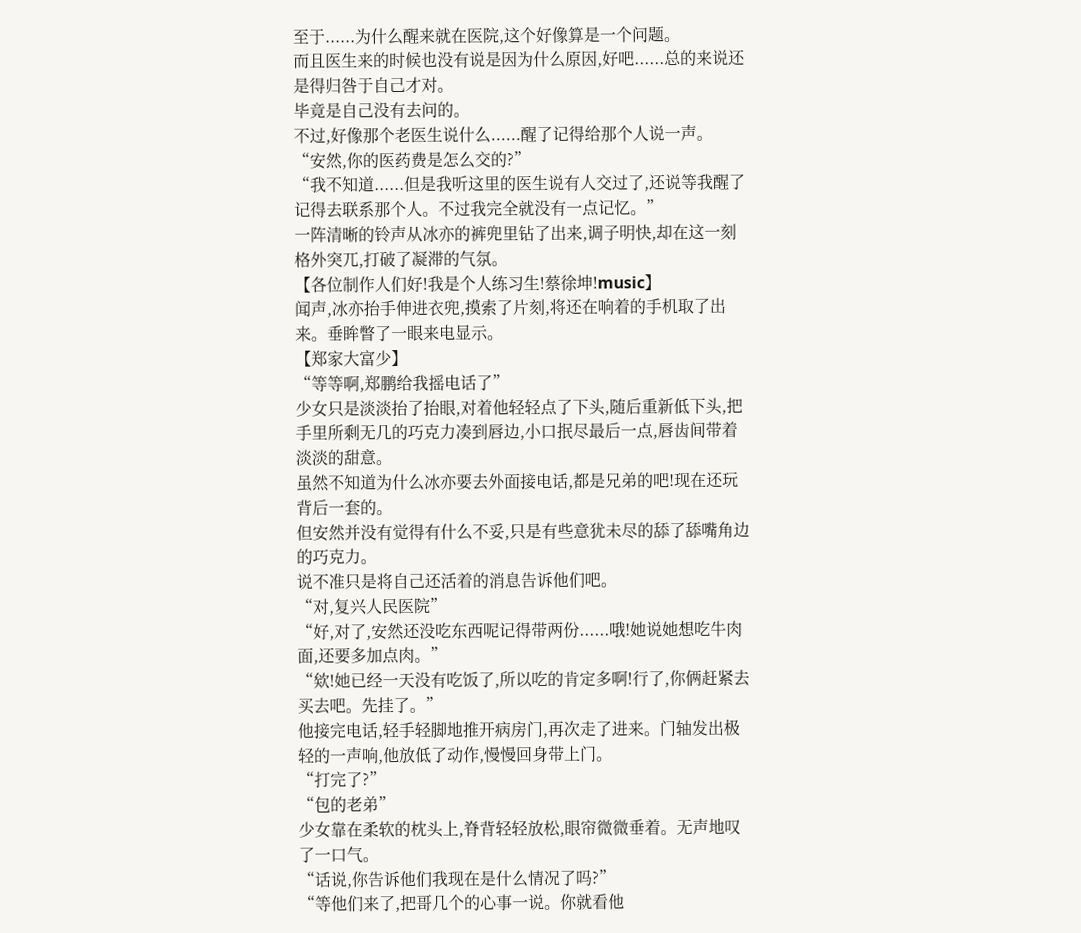至于......为什么醒来就在医院,这个好像算是一个问题。
而且医生来的时候也没有说是因为什么原因,好吧......总的来说还是得归咎于自己才对。
毕竟是自己没有去问的。
不过,好像那个老医生说什么......醒了记得给那个人说一声。
“安然,你的医药费是怎么交的?”
“我不知道......但是我听这里的医生说有人交过了,还说等我醒了记得去联系那个人。不过我完全就没有一点记忆。”
一阵清晰的铃声从冰亦的裤兜里钻了出来,调子明快,却在这一刻格外突兀,打破了凝滞的气氛。
【各位制作人们好!我是个人练习生!蔡徐坤!music】
闻声,冰亦抬手伸进衣兜,摸索了片刻,将还在响着的手机取了出来。垂眸瞥了一眼来电显示。
【郑家大富少】
“等等啊,郑鹏给我摇电话了”
少女只是淡淡抬了抬眼,对着他轻轻点了下头,随后重新低下头,把手里所剩无几的巧克力凑到唇边,小口抿尽最后一点,唇齿间带着淡淡的甜意。
虽然不知道为什么冰亦要去外面接电话,都是兄弟的吧!现在还玩背后一套的。
但安然并没有觉得有什么不妥,只是有些意犹未尽的舔了舔嘴角边的巧克力。
说不准只是将自己还活着的消息告诉他们吧。
“对,复兴人民医院”
“好,对了,安然还没吃东西呢记得带两份......哦!她说她想吃牛肉面,还要多加点肉。”
“欸!她已经一天没有吃饭了,所以吃的肯定多啊!行了,你俩赶紧去买去吧。先挂了。”
他接完电话,轻手轻脚地推开病房门,再次走了进来。门轴发出极轻的一声响,他放低了动作,慢慢回身带上门。
“打完了?”
“包的老弟”
少女靠在柔软的枕头上,脊背轻轻放松,眼帘微微垂着。无声地叹了一口气。
“话说,你告诉他们我现在是什么情况了吗?”
“等他们来了,把哥几个的心事一说。你就看他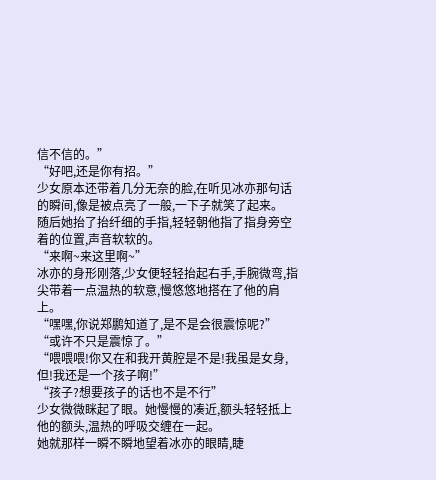信不信的。”
“好吧,还是你有招。”
少女原本还带着几分无奈的脸,在听见冰亦那句话的瞬间,像是被点亮了一般,一下子就笑了起来。
随后她抬了抬纤细的手指,轻轻朝他指了指身旁空着的位置,声音软软的。
“来啊~来这里啊~”
冰亦的身形刚落,少女便轻轻抬起右手,手腕微弯,指尖带着一点温热的软意,慢悠悠地搭在了他的肩上。
“嘿嘿,你说郑鹏知道了,是不是会很震惊呢?”
“或许不只是震惊了。”
“喂喂喂!你又在和我开黄腔是不是!我虽是女身,但!我还是一个孩子啊!”
“孩子?想要孩子的话也不是不行”
少女微微眯起了眼。她慢慢的凑近,额头轻轻抵上他的额头,温热的呼吸交缠在一起。
她就那样一瞬不瞬地望着冰亦的眼睛,睫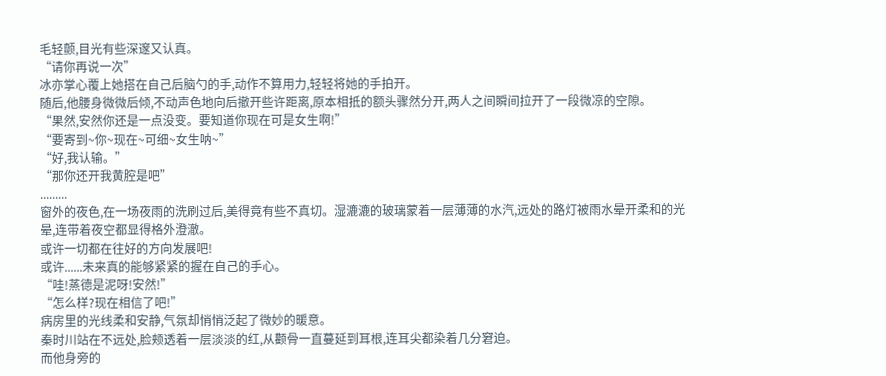毛轻颤,目光有些深邃又认真。
“请你再说一次”
冰亦掌心覆上她搭在自己后脑勺的手,动作不算用力,轻轻将她的手拍开。
随后,他腰身微微后倾,不动声色地向后撤开些许距离,原本相抵的额头骤然分开,两人之间瞬间拉开了一段微凉的空隙。
“果然,安然你还是一点没变。要知道你现在可是女生啊!”
“要寄到~你~现在~可细~女生呐~”
“好,我认输。”
“那你还开我黄腔是吧”
.........
窗外的夜色,在一场夜雨的洗刷过后,美得竟有些不真切。湿漉漉的玻璃蒙着一层薄薄的水汽,远处的路灯被雨水晕开柔和的光晕,连带着夜空都显得格外澄澈。
或许一切都在往好的方向发展吧!
或许......未来真的能够紧紧的握在自己的手心。
“哇!蒸德是泥呀!安然!”
“怎么样?现在相信了吧!”
病房里的光线柔和安静,气氛却悄悄泛起了微妙的暖意。
秦时川站在不远处,脸颊透着一层淡淡的红,从颧骨一直蔓延到耳根,连耳尖都染着几分窘迫。
而他身旁的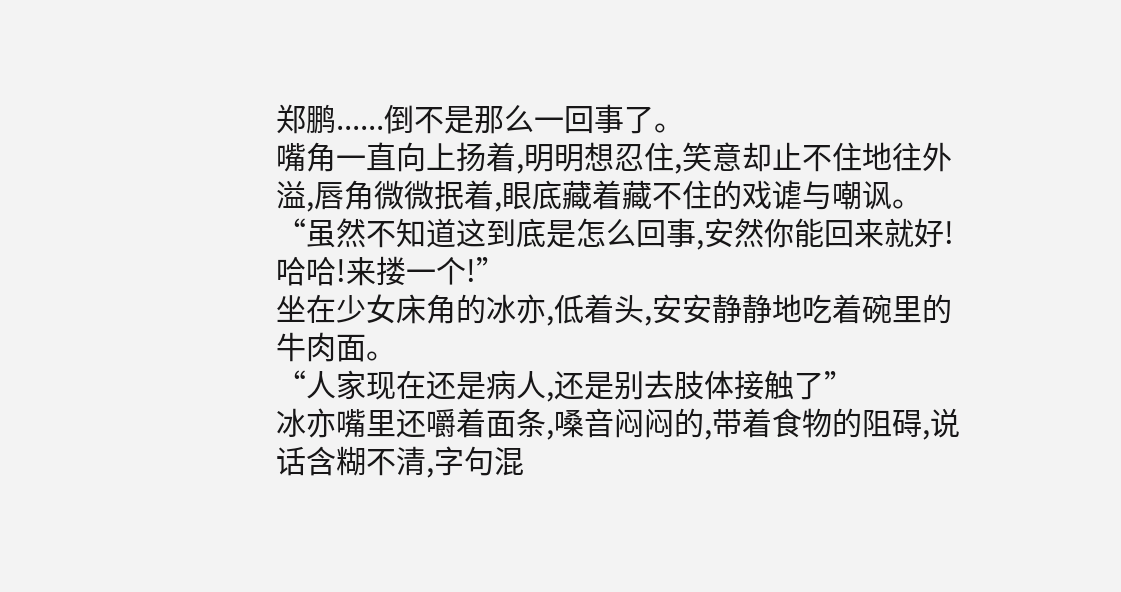郑鹏......倒不是那么一回事了。
嘴角一直向上扬着,明明想忍住,笑意却止不住地往外溢,唇角微微抿着,眼底藏着藏不住的戏谑与嘲讽。
“虽然不知道这到底是怎么回事,安然你能回来就好!哈哈!来搂一个!”
坐在少女床角的冰亦,低着头,安安静静地吃着碗里的牛肉面。
“人家现在还是病人,还是别去肢体接触了”
冰亦嘴里还嚼着面条,嗓音闷闷的,带着食物的阻碍,说话含糊不清,字句混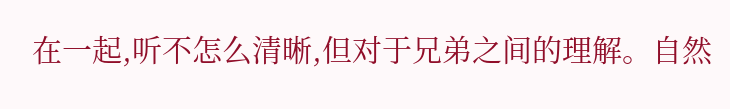在一起,听不怎么清晰,但对于兄弟之间的理解。自然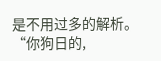是不用过多的解析。
“你狗日的,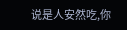说是人安然吃,你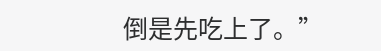倒是先吃上了。”